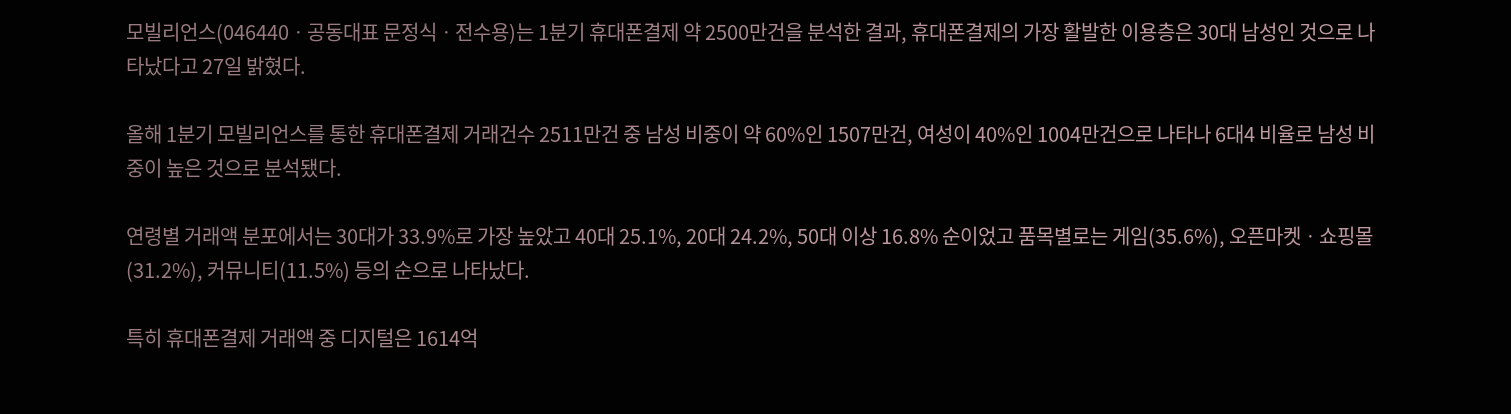모빌리언스(046440ㆍ공동대표 문정식ㆍ전수용)는 1분기 휴대폰결제 약 2500만건을 분석한 결과, 휴대폰결제의 가장 활발한 이용층은 30대 남성인 것으로 나타났다고 27일 밝혔다.

올해 1분기 모빌리언스를 통한 휴대폰결제 거래건수 2511만건 중 남성 비중이 약 60%인 1507만건, 여성이 40%인 1004만건으로 나타나 6대4 비율로 남성 비중이 높은 것으로 분석됐다.

연령별 거래액 분포에서는 30대가 33.9%로 가장 높았고 40대 25.1%, 20대 24.2%, 50대 이상 16.8% 순이었고 품목별로는 게임(35.6%), 오픈마켓ㆍ쇼핑몰(31.2%), 커뮤니티(11.5%) 등의 순으로 나타났다.

특히 휴대폰결제 거래액 중 디지털은 1614억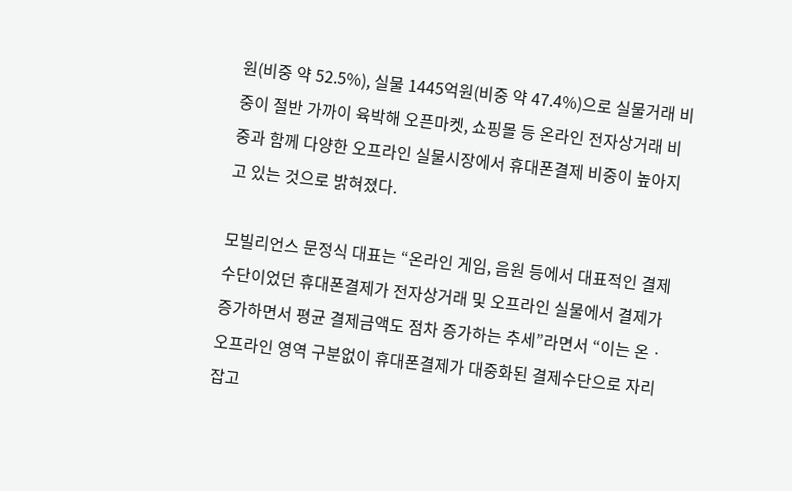원(비중 약 52.5%), 실물 1445억원(비중 약 47.4%)으로 실물거래 비중이 절반 가까이 육박해 오픈마켓, 쇼핑몰 등 온라인 전자상거래 비중과 함께 다양한 오프라인 실물시장에서 휴대폰결제 비중이 높아지고 있는 것으로 밝혀졌다.

모빌리언스 문정식 대표는 “온라인 게임, 음원 등에서 대표적인 결제수단이었던 휴대폰결제가 전자상거래 및 오프라인 실물에서 결제가 증가하면서 평균 결제금액도 점차 증가하는 추세”라면서 “이는 온ㆍ오프라인 영역 구분없이 휴대폰결제가 대중화된 결제수단으로 자리잡고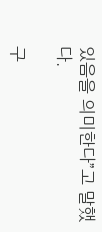있음을 의미한다”고 말했다.

구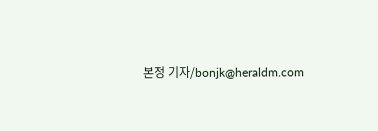본정 기자/bonjk@heraldm.com